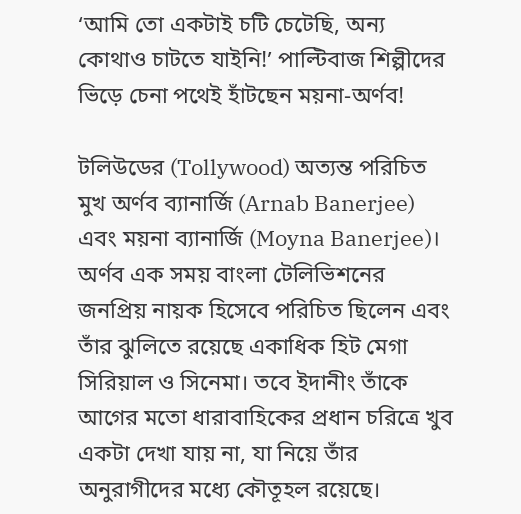‘আমি তো একটাই চটি চেটেছি, অন্য কোথাও চাটতে যাইনি!’ পাল্টিবাজ শিল্পীদের ভিড়ে চেনা পথেই হাঁটছেন ময়না-অর্ণব!

টলিউডের (Tollywood) অত্যন্ত পরিচিত মুখ অর্ণব ব্যানার্জি (Arnab Banerjee) এবং ময়না ব্যানার্জি (Moyna Banerjee)। অর্ণব এক সময় বাংলা টেলিভিশনের জনপ্রিয় নায়ক হিসেবে পরিচিত ছিলেন এবং তাঁর ঝুলিতে রয়েছে একাধিক হিট মেগা সিরিয়াল ও সিনেমা। তবে ইদানীং তাঁকে আগের মতো ধারাবাহিকের প্রধান চরিত্রে খুব একটা দেখা যায় না, যা নিয়ে তাঁর অনুরাগীদের মধ্যে কৌতূহল রয়েছে।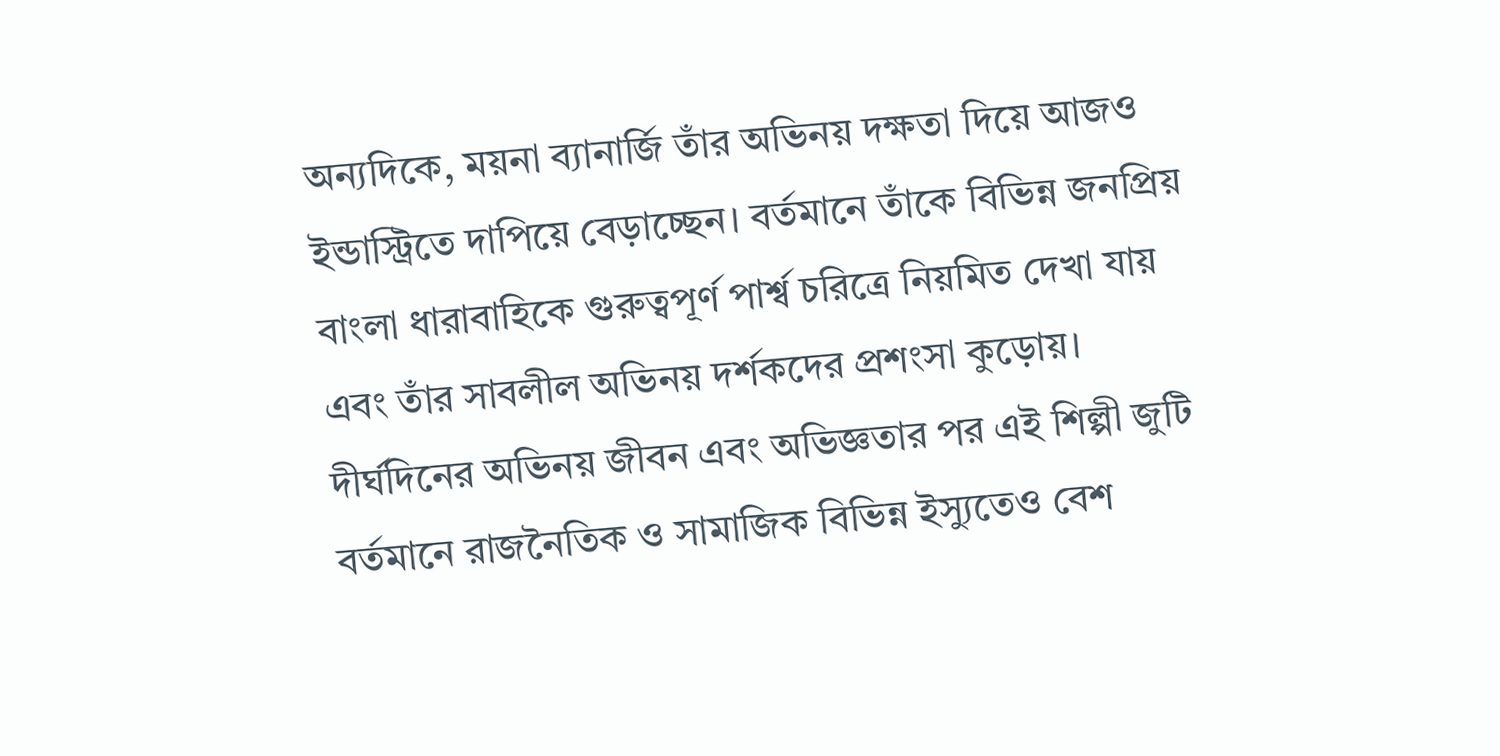অন্যদিকে, ময়না ব্যানার্জি তাঁর অভিনয় দক্ষতা দিয়ে আজও ইন্ডাস্ট্রিতে দাপিয়ে বেড়াচ্ছেন। বর্তমানে তাঁকে বিভিন্ন জনপ্রিয় বাংলা ধারাবাহিকে গুরুত্বপূর্ণ পার্শ্ব চরিত্রে নিয়মিত দেখা যায় এবং তাঁর সাবলীল অভিনয় দর্শকদের প্রশংসা কুড়োয়। দীর্ঘদিনের অভিনয় জীবন এবং অভিজ্ঞতার পর এই শিল্পী জুটি বর্তমানে রাজনৈতিক ও সামাজিক বিভিন্ন ইস্যুতেও বেশ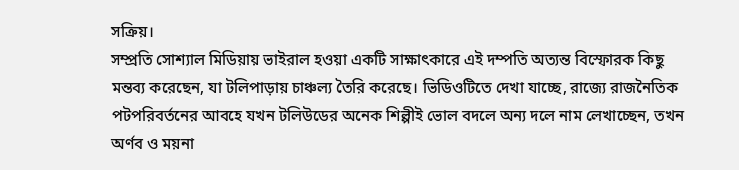সক্রিয়।
সম্প্রতি সোশ্যাল মিডিয়ায় ভাইরাল হওয়া একটি সাক্ষাৎকারে এই দম্পতি অত্যন্ত বিস্ফোরক কিছু মন্তব্য করেছেন, যা টলিপাড়ায় চাঞ্চল্য তৈরি করেছে। ভিডিওটিতে দেখা যাচ্ছে, রাজ্যে রাজনৈতিক পটপরিবর্তনের আবহে যখন টলিউডের অনেক শিল্পীই ভোল বদলে অন্য দলে নাম লেখাচ্ছেন, তখন অর্ণব ও ময়না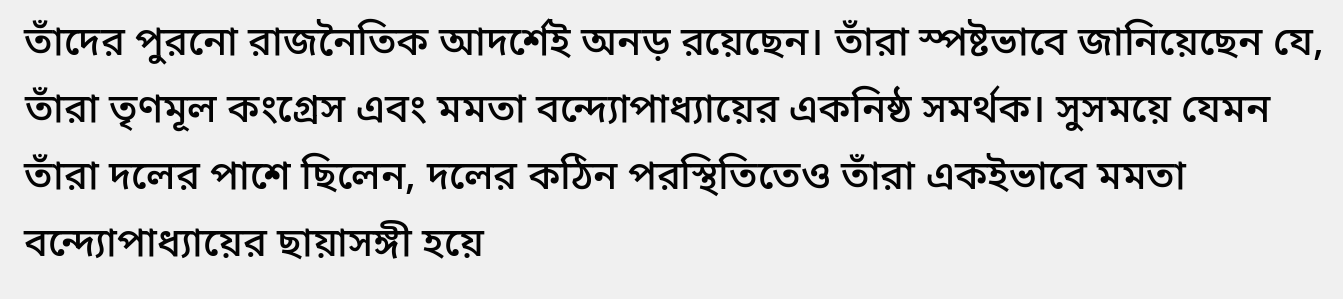তাঁদের পুরনো রাজনৈতিক আদর্শেই অনড় রয়েছেন। তাঁরা স্পষ্টভাবে জানিয়েছেন যে, তাঁরা তৃণমূল কংগ্রেস এবং মমতা বন্দ্যোপাধ্যায়ের একনিষ্ঠ সমর্থক। সুসময়ে যেমন তাঁরা দলের পাশে ছিলেন, দলের কঠিন পরস্থিতিতেও তাঁরা একইভাবে মমতা বন্দ্যোপাধ্যায়ের ছায়াসঙ্গী হয়ে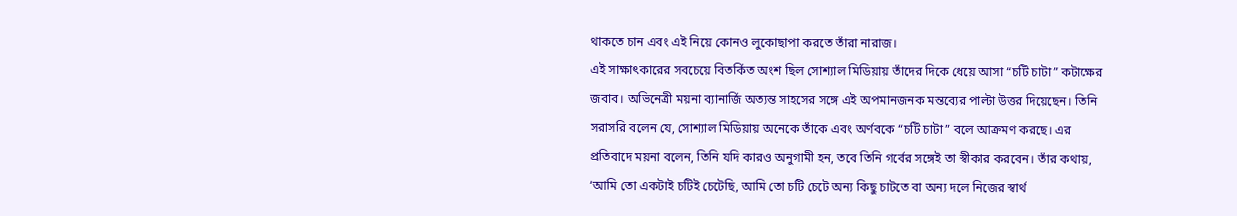থাকতে চান এবং এই নিয়ে কোনও লুকোছাপা করতে তাঁরা নারাজ।
এই সাক্ষাৎকারের সবচেয়ে বিতর্কিত অংশ ছিল সোশ্যাল মিডিয়ায় তাঁদের দিকে ধেয়ে আসা “চটি চাটা” কটাক্ষের জবাব। অভিনেত্রী ময়না ব্যানার্জি অত্যন্ত সাহসের সঙ্গে এই অপমানজনক মন্তব্যের পাল্টা উত্তর দিয়েছেন। তিনি সরাসরি বলেন যে, সোশ্যাল মিডিয়ায় অনেকে তাঁকে এবং অর্ণবকে “চটি চাটা” বলে আক্রমণ করছে। এর প্রতিবাদে ময়না বলেন, তিনি যদি কারও অনুগামী হন, তবে তিনি গর্বের সঙ্গেই তা স্বীকার করবেন। তাঁর কথায়, ‘আমি তো একটাই চটিই চেটেছি, আমি তো চটি চেটে অন্য কিছু চাটতে বা অন্য দলে নিজের স্বার্থ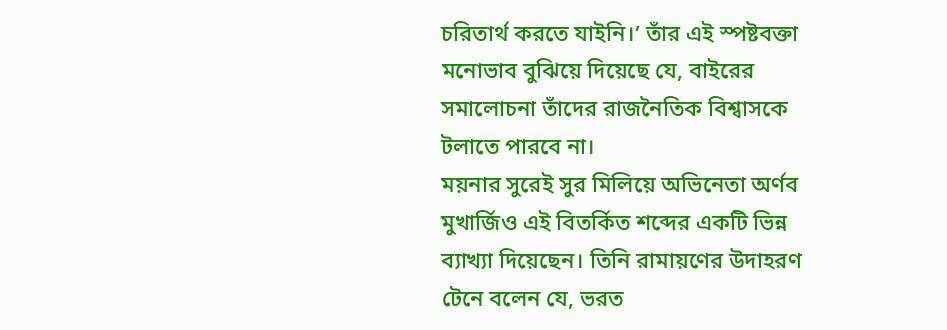চরিতার্থ করতে যাইনি।’ তাঁর এই স্পষ্টবক্তা মনোভাব বুঝিয়ে দিয়েছে যে, বাইরের সমালোচনা তাঁদের রাজনৈতিক বিশ্বাসকে টলাতে পারবে না।
ময়নার সুরেই সুর মিলিয়ে অভিনেতা অর্ণব মুখার্জিও এই বিতর্কিত শব্দের একটি ভিন্ন ব্যাখ্যা দিয়েছেন। তিনি রামায়ণের উদাহরণ টেনে বলেন যে, ভরত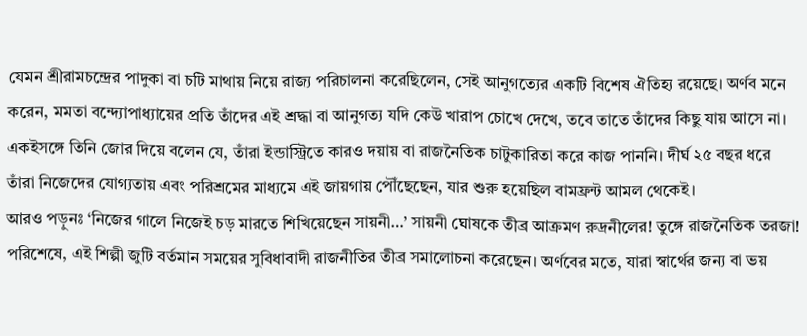যেমন শ্রীরামচন্দ্রের পাদুকা বা চটি মাথায় নিয়ে রাজ্য পরিচালনা করেছিলেন, সেই আনুগত্যের একটি বিশেষ ঐতিহ্য রয়েছে। অর্ণব মনে করেন, মমতা বন্দ্যোপাধ্যায়ের প্রতি তাঁদের এই শ্রদ্ধা বা আনুগত্য যদি কেউ খারাপ চোখে দেখে, তবে তাতে তাঁদের কিছু যায় আসে না। একইসঙ্গে তিনি জোর দিয়ে বলেন যে, তাঁরা ইন্ডাস্ট্রিতে কারও দয়ায় বা রাজনৈতিক চাটুকারিতা করে কাজ পাননি। দীর্ঘ ২৫ বছর ধরে তাঁরা নিজেদের যোগ্যতায় এবং পরিশ্রমের মাধ্যমে এই জায়গায় পৌঁছেছেন, যার শুরু হয়েছিল বামফ্রন্ট আমল থেকেই।
আরও পড়ুনঃ ‘নিজের গালে নিজেই চড় মারতে শিখিয়েছেন সায়নী…’ সায়নী ঘোষকে তীব্র আক্রমণ রুদ্রনীলের! তুঙ্গে রাজনৈতিক তরজা!
পরিশেষে, এই শিল্পী জুটি বর্তমান সময়ের সুবিধাবাদী রাজনীতির তীব্র সমালোচনা করেছেন। অর্ণবের মতে, যারা স্বার্থের জন্য বা ভয়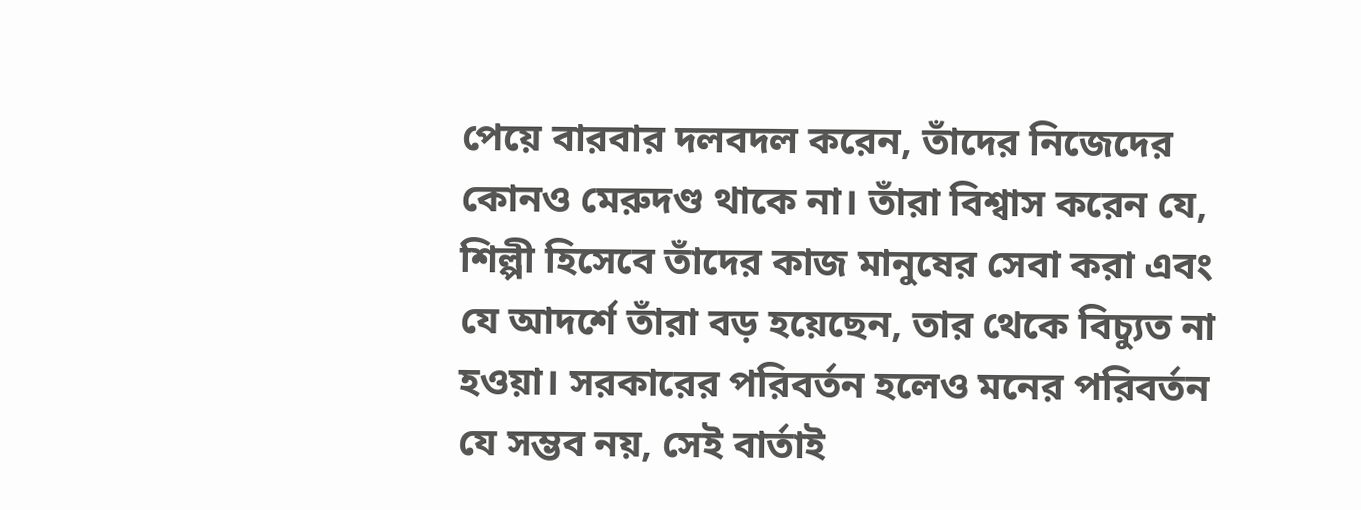পেয়ে বারবার দলবদল করেন, তাঁদের নিজেদের কোনও মেরুদণ্ড থাকে না। তাঁরা বিশ্বাস করেন যে, শিল্পী হিসেবে তাঁদের কাজ মানুষের সেবা করা এবং যে আদর্শে তাঁরা বড় হয়েছেন, তার থেকে বিচ্যুত না হওয়া। সরকারের পরিবর্তন হলেও মনের পরিবর্তন যে সম্ভব নয়, সেই বার্তাই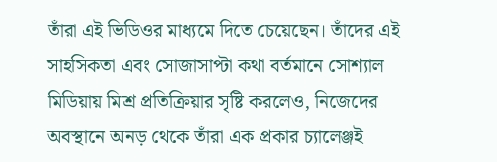তাঁরা এই ভিডিওর মাধ্যমে দিতে চেয়েছেন। তাঁদের এই সাহসিকতা এবং সোজাসাপ্টা কথা বর্তমানে সোশ্যাল মিডিয়ায় মিশ্র প্রতিক্রিয়ার সৃষ্টি করলেও, নিজেদের অবস্থানে অনড় থেকে তাঁরা এক প্রকার চ্যালেঞ্জই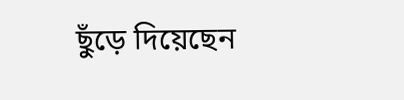ছুঁড়ে দিয়েছেন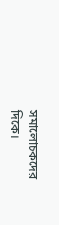সমালোচকদের দিকে।